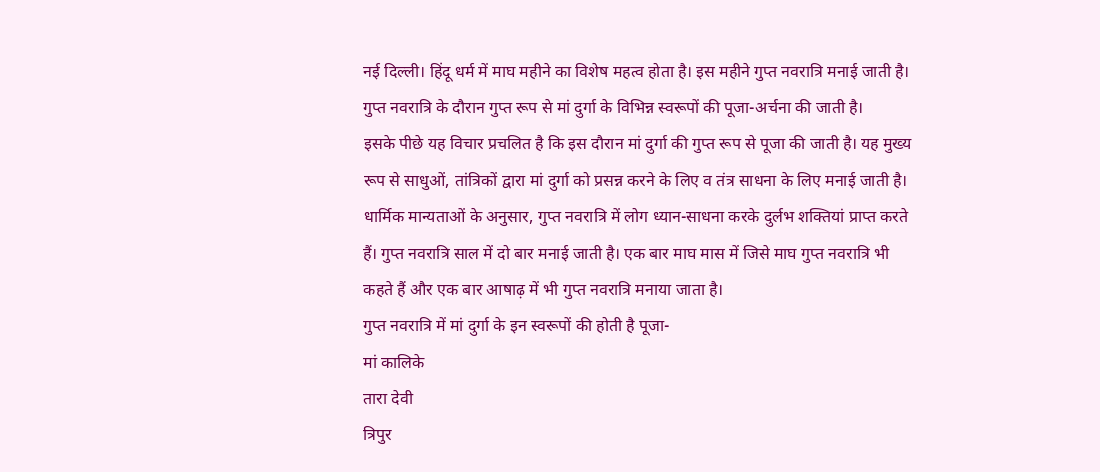नई दिल्ली। हिंदू धर्म में माघ महीने का विशेष महत्व होता है। इस महीने गुप्त नवरात्रि मनाई जाती है। गुप्त नवरात्रि के दौरान गुप्त रूप से मां दुर्गा के विभिन्न स्वरूपों की पूजा-अर्चना की जाती है।
इसके पीछे यह विचार प्रचलित है कि इस दौरान मां दुर्गा की गुप्त रूप से पूजा की जाती है। यह मुख्य रूप से साधुओं, तांत्रिकों द्वारा मां दुर्गा को प्रसन्न करने के लिए व तंत्र साधना के लिए मनाई जाती है।
धार्मिक मान्यताओं के अनुसार, गुप्त नवरात्रि में लोग ध्यान-साधना करके दुर्लभ शक्तियां प्राप्त करते हैं। गुप्त नवरात्रि साल में दो बार मनाई जाती है। एक बार माघ मास में जिसे माघ गुप्त नवरात्रि भी कहते हैं और एक बार आषाढ़ में भी गुप्त नवरात्रि मनाया जाता है।
गुप्त नवरात्रि में मां दुर्गा के इन स्वरूपों की होती है पूजा-
मां कालिके
तारा देवी
त्रिपुर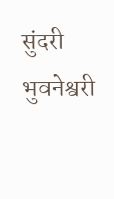सुंदरी
भुवनेश्वरी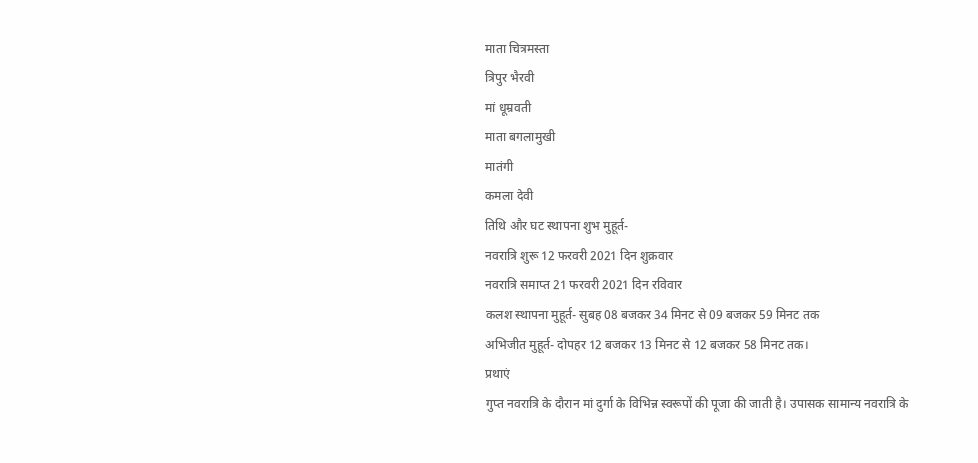माता चित्रमस्ता
त्रिपुर भैरवी
मां धूम्रवती
माता बगलामुखी
मातंगी
कमला देवी
तिथि और घट स्थापना शुभ मुहूर्त-
नवरात्रि शुरू 12 फरवरी 2021 दिन शुक्रवार
नवरात्रि समाप्त 21 फरवरी 2021 दिन रविवार
कलश स्थापना मुहूर्त- सुबह 08 बजकर 34 मिनट से 09 बजकर 59 मिनट तक
अभिजीत मुहूर्त- दोपहर 12 बजकर 13 मिनट से 12 बजकर 58 मिनट तक।
प्रथाएं
गुप्त नवरात्रि के दौरान मां दुर्गा के विभिन्न स्वरूपों की पूजा की जाती है। उपासक सामान्य नवरात्रि के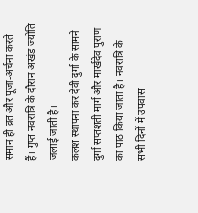समान ही व्रत और पूजा-अर्चना करते हैं। गुप्त नवरात्रि के दौरान अखंड ज्योति जलाई जाती है।
कलश स्थापना कर देवी दुर्गा के सामने दुर्गा सप्तशती मार्ग और मार्खदेव पुराण का पाठ किया जाता है। नवरात्रि के सभी दिनों में उपवास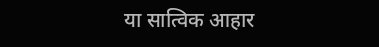या सात्विक आहार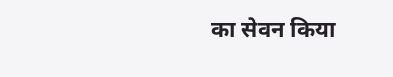का सेवन किया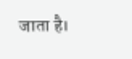जाता है।